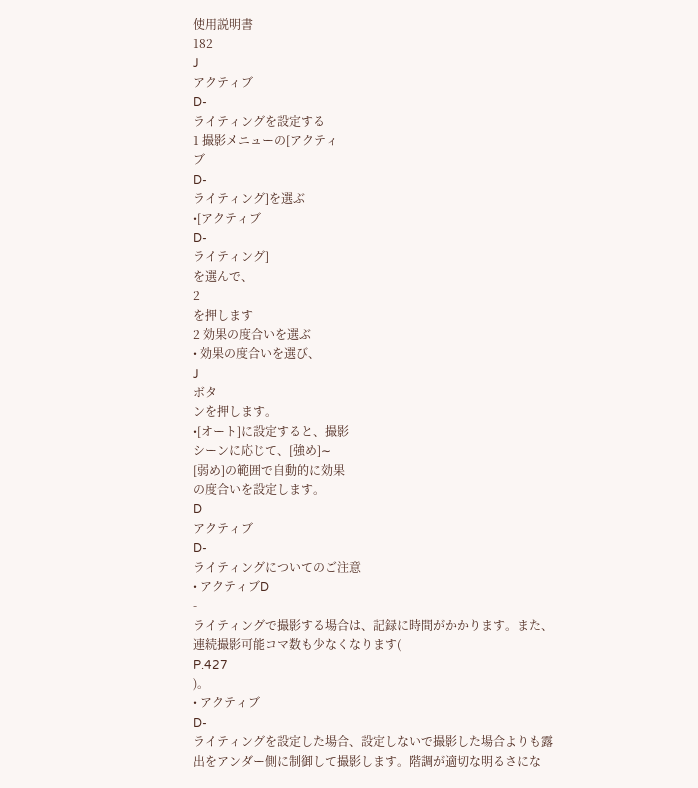使用説明書
182
J
アクティブ
D-
ライティングを設定する
1 撮影メニューの[アクティ
ブ
D-
ライティング]を選ぶ
•[アクティブ
D-
ライティング]
を選んで、
2
を押します
2 効果の度合いを選ぶ
• 効果の度合いを選び、
J
ボタ
ンを押します。
•[オート]に設定すると、撮影
シーンに応じて、[強め]∼
[弱め]の範囲で自動的に効果
の度合いを設定します。
D
アクティブ
D-
ライティングについてのご注意
• アクティブD
-
ライティングで撮影する場合は、記録に時間がかかります。また、
連続撮影可能コマ数も少なくなります(
P.427
)。
• アクティブ
D-
ライティングを設定した場合、設定しないで撮影した場合よりも露
出をアンダー側に制御して撮影します。階調が適切な明るさにな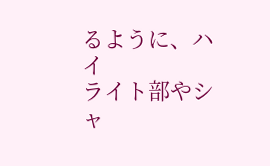るように、ハイ
ライト部やシャ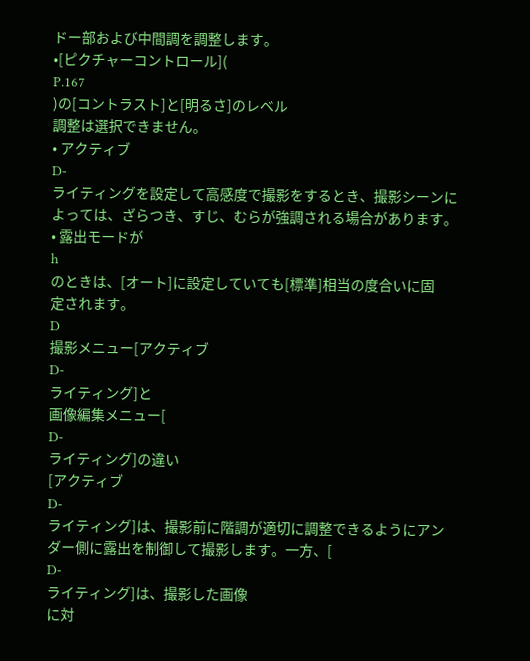ドー部および中間調を調整します。
•[ピクチャーコントロール](
P.167
)の[コントラスト]と[明るさ]のレベル
調整は選択できません。
• アクティブ
D-
ライティングを設定して高感度で撮影をするとき、撮影シーンに
よっては、ざらつき、すじ、むらが強調される場合があります。
• 露出モードが
h
のときは、[オート]に設定していても[標準]相当の度合いに固
定されます。
D
撮影メニュー[アクティブ
D-
ライティング]と
画像編集メニュー[
D-
ライティング]の違い
[アクティブ
D-
ライティング]は、撮影前に階調が適切に調整できるようにアン
ダー側に露出を制御して撮影します。一方、[
D-
ライティング]は、撮影した画像
に対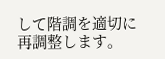して階調を適切に再調整します。